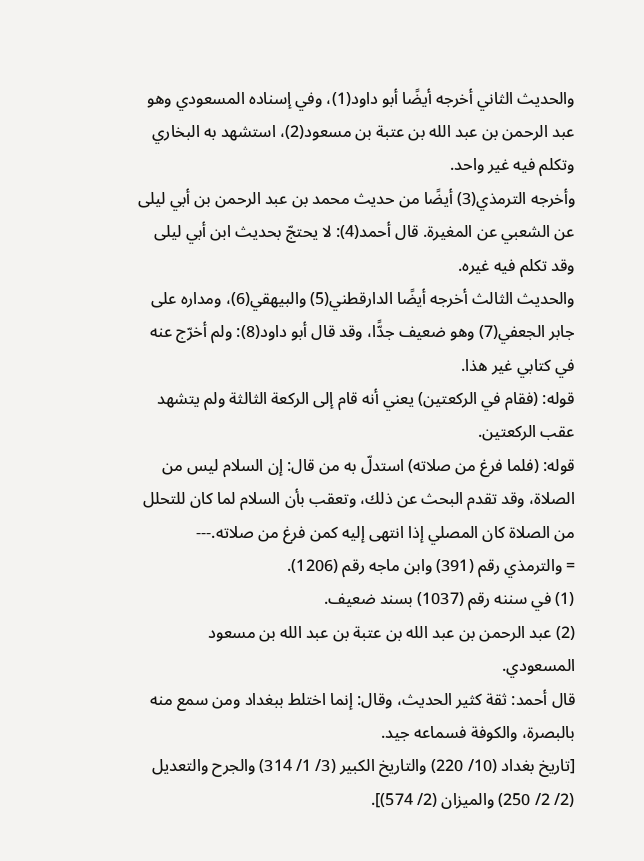والحديث الثاني أخرجه أيضًا أبو داود(1)، وفي إسناده المسعودي وهو عبد الرحمن بن عبد الله بن عتبة بن مسعود(2)، استشهد به البخاري وتكلم فيه غير واحد.
وأخرجه الترمذي(3) أيضًا من حديث محمد بن عبد الرحمن بن أبي ليلى عن الشعبي عن المغيرة. قال أحمد(4): لا يحتجّ بحديث ابن أبي ليلى وقد تكلم فيه غيره.
والحديث الثالث أخرجه أيضًا الدارقطني(5) والبيهقي(6)، ومداره على جابر الجعفي(7) وهو ضعيف جدًّا، وقد قال أبو داود(8): ولم أخرّج عنه في كتابي غير هذا.
قوله: (فقام في الركعتين) يعني أنه قام إلى الركعة الثالثة ولم يتشهد عقب الركعتين.
قوله: (فلما فرغ من صلاته) استدلّ به من قال: إن السلام ليس من الصلاة، وقد تقدم البحث عن ذلك، وتعقب بأن السلام لما كان للتحلل من الصلاة كان المصلي إذا انتهى إليه كمن فرغ من صلاته.---
= والترمذي رقم (391) وابن ماجه رقم (1206).
(1) في سننه رقم (1037) بسند ضعيف.
(2) عبد الرحمن بن عبد الله بن عتبة بن عبد الله بن مسعود المسعودي.
قال أحمد: ثقة كثير الحديث، وقال: إنما اختلط ببغداد ومن سمع منه بالبصرة، والكوفة فسماعه جيد.
[تاريخ بغداد (10/ 220) والتاريخ الكبير (3/ 1/ 314) والجرح والتعديل (2/ 2/ 250) والميزان (2/ 574)].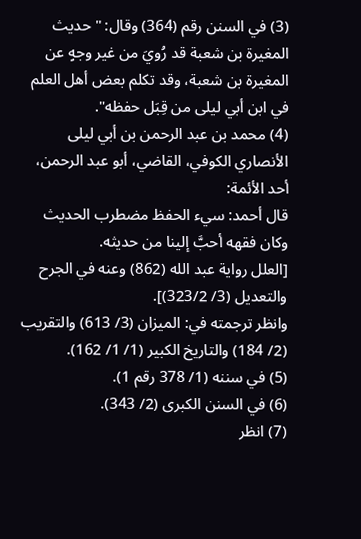(3) في السنن رقم (364) وقال: "حديث المغيرة بن شعبة قد رُويَ من غير وجهٍ عن المغيرة بن شعبة، وقد تكلم بعض أهل العلم في ابن أبي ليلى من قِبَل حفظه".
(4) محمد بن عبد الرحمن بن أبي ليلى الأنصاري الكوفي، القاضي، أبو عبد الرحمن، أحد الأئمة:
قال أحمد: سيء الحفظ مضطرب الحديث وكان فقهه أحبَّ إلينا من حديثه.
[العلل رواية عبد الله (862) وعنه في الجرح والتعديل (3/ 323/2)].
وانظر ترجمته في: الميزان (3/ 613) والتقريب (2/ 184) والتاريخ الكبير (1/ 1/ 162).
(5) في سننه (1/ 378 رقم 1).
(6) في السنن الكبرى (2/ 343).
(7) انظر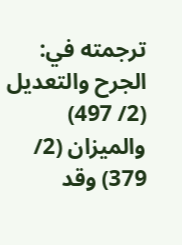ترجمته في: الجرح والتعديل (2/ 497) والميزان (2/ 379) وقد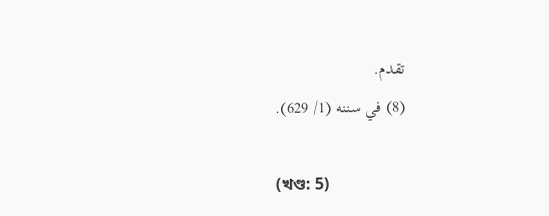تقدم.
(8) في سننه (1/ 629).

(খণ্ড: 5)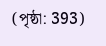(পৃষ্ঠা: 393)